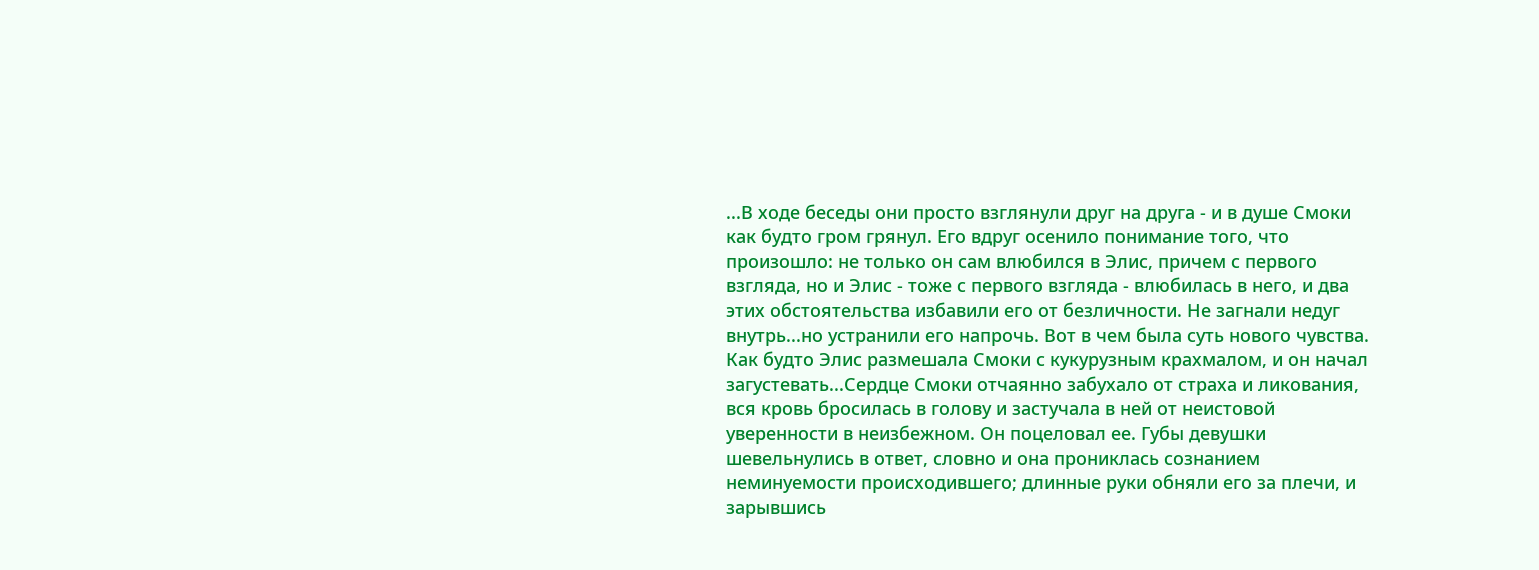...В ходе беседы они просто взглянули друг на друга - и в душе Смоки как будто гром грянул. Его вдруг осенило понимание того, что произошло: не только он сам влюбился в Элис, причем с первого взгляда, но и Элис - тоже с первого взгляда - влюбилась в него, и два этих обстоятельства избавили его от безличности. Не загнали недуг внутрь...но устранили его напрочь. Вот в чем была суть нового чувства. Как будто Элис размешала Смоки с кукурузным крахмалом, и он начал загустевать...Сердце Смоки отчаянно забухало от страха и ликования, вся кровь бросилась в голову и застучала в ней от неистовой уверенности в неизбежном. Он поцеловал ее. Губы девушки шевельнулись в ответ, словно и она прониклась сознанием неминуемости происходившего; длинные руки обняли его за плечи, и зарывшись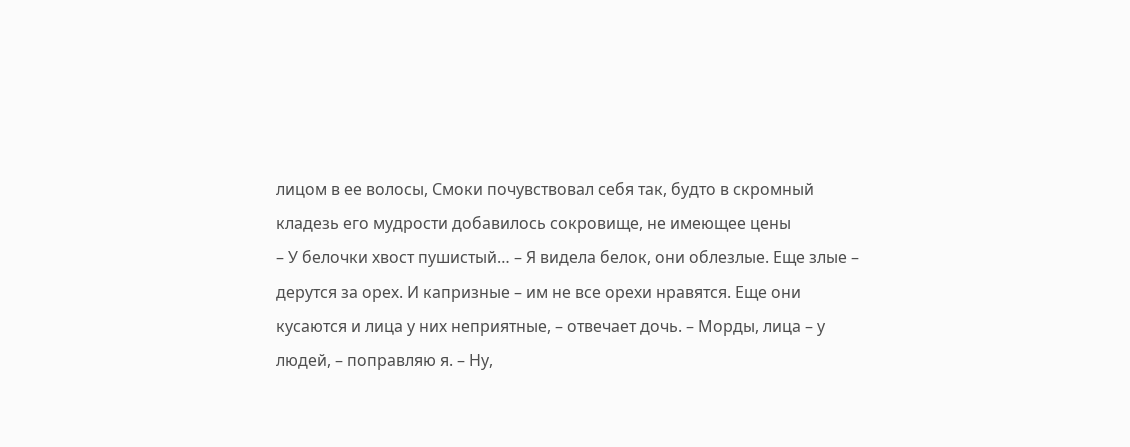лицом в ее волосы, Смоки почувствовал себя так, будто в скромный кладезь его мудрости добавилось сокровище, не имеющее цены
– У белочки хвост пушистый… – Я видела белок, они облезлые. Еще злые – дерутся за орех. И капризные – им не все орехи нравятся. Еще они кусаются и лица у них неприятные, – отвечает дочь. – Морды, лица – у людей, – поправляю я. – Ну,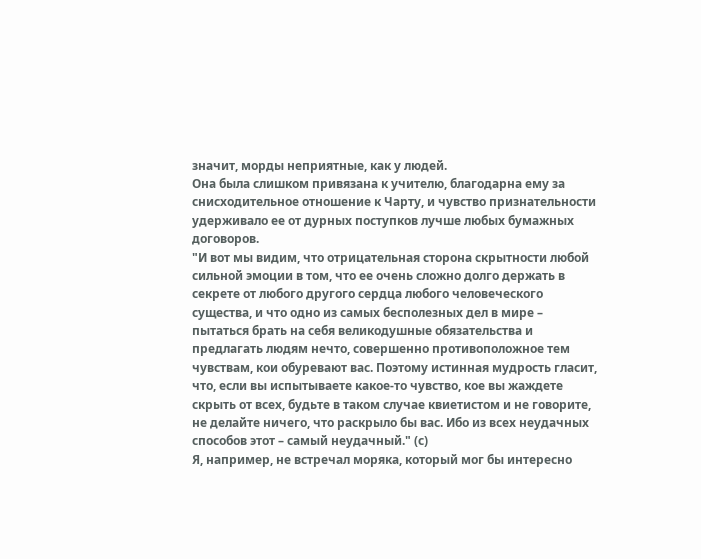значит, морды неприятные, как у людей.
Она была слишком привязана к учителю, благодарна ему за снисходительное отношение к Чарту, и чувство признательности удерживало ее от дурных поступков лучше любых бумажных договоров.
"И вот мы видим, что отрицательная сторона скрытности любой сильной эмоции в том, что ее очень сложно долго держать в секрете от любого другого сердца любого человеческого существа, и что одно из самых бесполезных дел в мире – пытаться брать на себя великодушные обязательства и предлагать людям нечто, совершенно противоположное тем чувствам, кои обуревают вас. Поэтому истинная мудрость гласит, что, если вы испытываете какое-то чувство, кое вы жаждете скрыть от всех, будьте в таком случае квиетистом и не говорите, не делайте ничего, что раскрыло бы вас. Ибо из всех неудачных способов этот – самый неудачный." (с)
Я, например, не встречал моряка, который мог бы интересно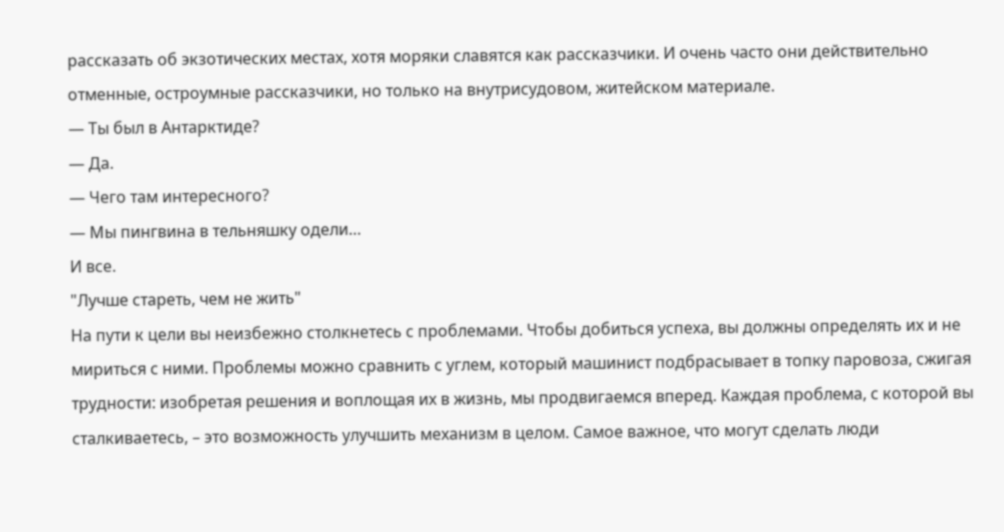рассказать об экзотических местах, хотя моряки славятся как рассказчики. И очень часто они действительно отменные, остроумные рассказчики, но только на внутрисудовом, житейском материале.
— Ты был в Антарктиде?
— Да.
— Чего там интересного?
— Мы пингвина в тельняшку одели…
И все.
"Лучше стареть, чем не жить"
На пути к цели вы неизбежно столкнетесь с проблемами. Чтобы добиться успеха, вы должны определять их и не мириться с ними. Проблемы можно сравнить с углем, который машинист подбрасывает в топку паровоза, сжигая трудности: изобретая решения и воплощая их в жизнь, мы продвигаемся вперед. Каждая проблема, с которой вы сталкиваетесь, – это возможность улучшить механизм в целом. Самое важное, что могут сделать люди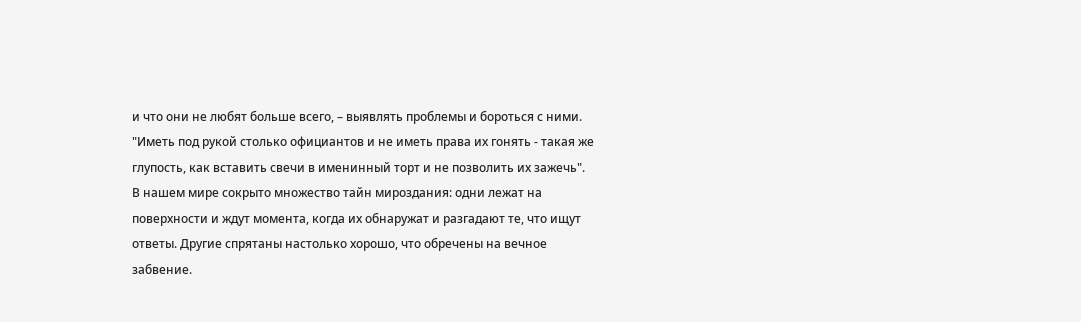и что они не любят больше всего, – выявлять проблемы и бороться с ними.
"Иметь под рукой столько официантов и не иметь права их гонять - такая же глупость, как вставить свечи в именинный торт и не позволить их зажечь".
В нашем мире сокрыто множество тайн мироздания: одни лежат на поверхности и ждут момента, когда их обнаружат и разгадают те, что ищут ответы. Другие спрятаны настолько хорошо, что обречены на вечное забвение.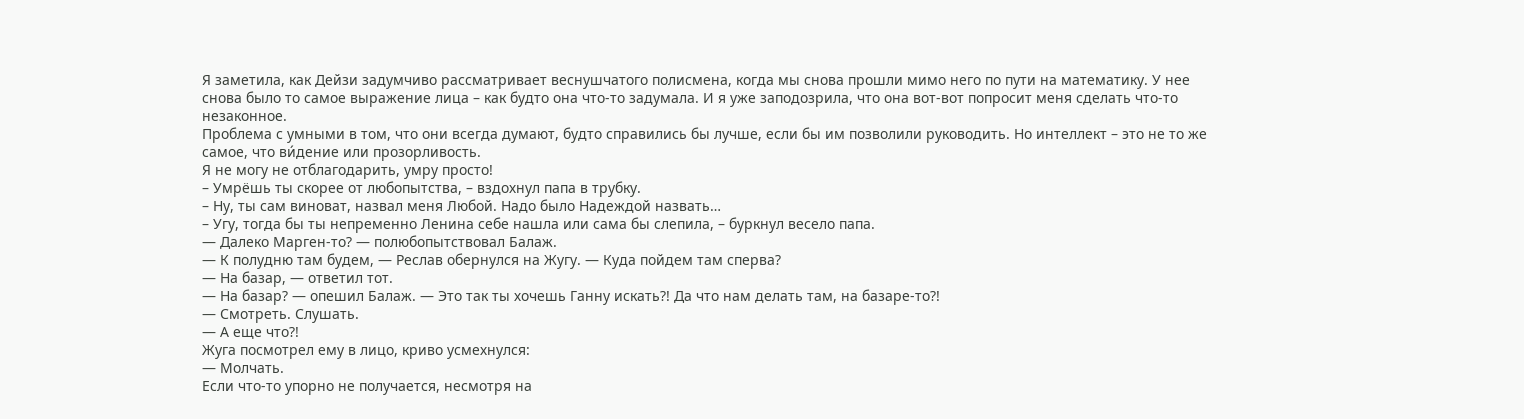Я заметила, как Дейзи задумчиво рассматривает веснушчатого полисмена, когда мы снова прошли мимо него по пути на математику. У нее снова было то самое выражение лица – как будто она что-то задумала. И я уже заподозрила, что она вот-вот попросит меня сделать что-то незаконное.
Проблема с умными в том, что они всегда думают, будто справились бы лучше, если бы им позволили руководить. Но интеллект – это не то же самое, что ви́дение или прозорливость.
Я не могу не отблагодарить, умру просто!
– Умрёшь ты скорее от любопытства, – вздохнул папа в трубку.
– Ну, ты сам виноват, назвал меня Любой. Надо было Надеждой назвать…
– Угу, тогда бы ты непременно Ленина себе нашла или сама бы слепила, – буркнул весело папа.
— Далеко Марген-то? — полюбопытствовал Балаж.
— К полудню там будем, — Реслав обернулся на Жугу. — Куда пойдем там сперва?
— На базар, — ответил тот.
— На базар? — опешил Балаж. — Это так ты хочешь Ганну искать?! Да что нам делать там, на базаре-то?!
— Смотреть. Слушать.
— А еще что?!
Жуга посмотрел ему в лицо, криво усмехнулся:
— Молчать.
Если что-то упорно не получается, несмотря на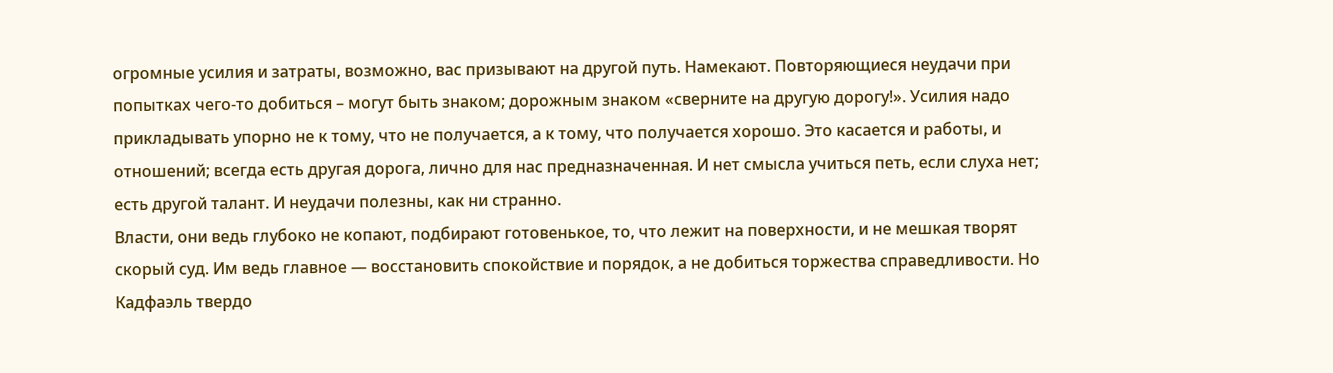огромные усилия и затраты, возможно, вас призывают на другой путь. Намекают. Повторяющиеся неудачи при попытках чего-то добиться – могут быть знаком; дорожным знаком «сверните на другую дорогу!». Усилия надо прикладывать упорно не к тому, что не получается, а к тому, что получается хорошо. Это касается и работы, и отношений; всегда есть другая дорога, лично для нас предназначенная. И нет смысла учиться петь, если слуха нет; есть другой талант. И неудачи полезны, как ни странно.
Власти, они ведь глубоко не копают, подбирают готовенькое, то, что лежит на поверхности, и не мешкая творят скорый суд. Им ведь главное — восстановить спокойствие и порядок, а не добиться торжества справедливости. Но Кадфаэль твердо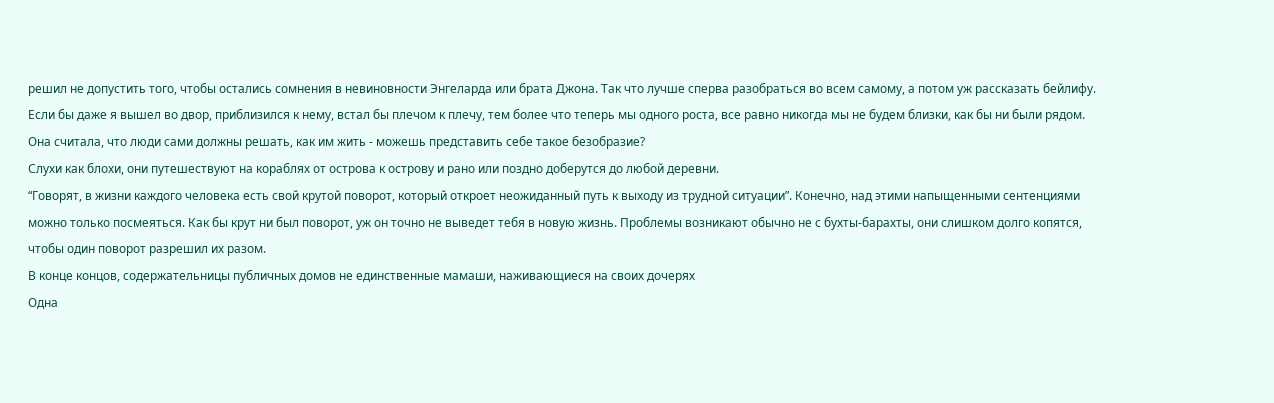решил не допустить того, чтобы остались сомнения в невиновности Энгеларда или брата Джона. Так что лучше сперва разобраться во всем самому, а потом уж рассказать бейлифу.
Если бы даже я вышел во двор, приблизился к нему, встал бы плечом к плечу, тем более что теперь мы одного роста, все равно никогда мы не будем близки, как бы ни были рядом.
Она считала, что люди сами должны решать, как им жить - можешь представить себе такое безобразие?
Слухи как блохи, они путешествуют на кораблях от острова к острову и рано или поздно доберутся до любой деревни.
“Говорят, в жизни каждого человека есть свой крутой поворот, который откроет неожиданный путь к выходу из трудной ситуации”. Конечно, над этими напыщенными сентенциями можно только посмеяться. Как бы крут ни был поворот, уж он точно не выведет тебя в новую жизнь. Проблемы возникают обычно не с бухты-барахты, они слишком долго копятся, чтобы один поворот разрешил их разом.
В конце концов, содержательницы публичных домов не единственные мамаши, наживающиеся на своих дочерях
Одна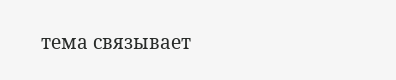тема связывает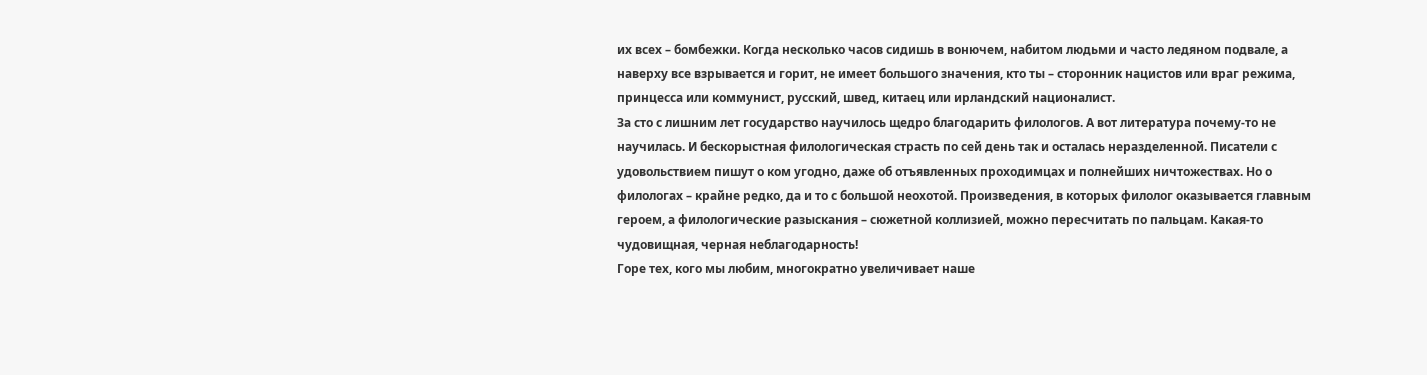их всех – бомбежки. Когда несколько часов сидишь в вонючем, набитом людьми и часто ледяном подвале, а наверху все взрывается и горит, не имеет большого значения, кто ты – сторонник нацистов или враг режима, принцесса или коммунист, русский, швед, китаец или ирландский националист.
За сто с лишним лет государство научилось щедро благодарить филологов. А вот литература почему-то не научилась. И бескорыстная филологическая страсть по сей день так и осталась неразделенной. Писатели с удовольствием пишут о ком угодно, даже об отъявленных проходимцах и полнейших ничтожествах. Но о филологах – крайне редко, да и то с большой неохотой. Произведения, в которых филолог оказывается главным героем, а филологические разыскания – сюжетной коллизией, можно пересчитать по пальцам. Какая-то чудовищная, черная неблагодарность!
Горе тех, кого мы любим, многократно увеличивает наше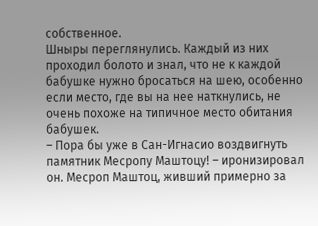собственное.
Шныры переглянулись. Каждый из них проходил болото и знал, что не к каждой бабушке нужно бросаться на шею, особенно если место, где вы на нее наткнулись, не очень похоже на типичное место обитания бабушек.
– Пора бы уже в Сан-Игнасио воздвигнуть памятник Месропу Маштоцу! – иронизировал он. Месроп Маштоц, живший примерно за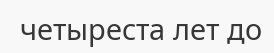четыреста лет до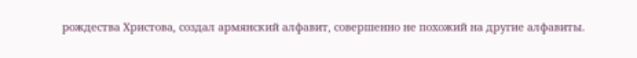рождества Христова, создал армянский алфавит, совершенно не похожий на другие алфавиты.